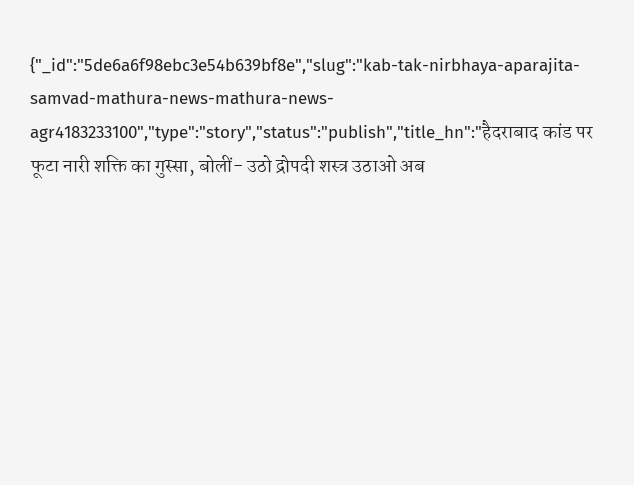{"_id":"5de6a6f98ebc3e54b639bf8e","slug":"kab-tak-nirbhaya-aparajita-samvad-mathura-news-mathura-news-agr4183233100","type":"story","status":"publish","title_hn":"हैदराबाद कांड पर फूटा नारी शक्ति का गुस्सा, बोलीं- उठो द्रोपदी शस्त्र उठाओ अब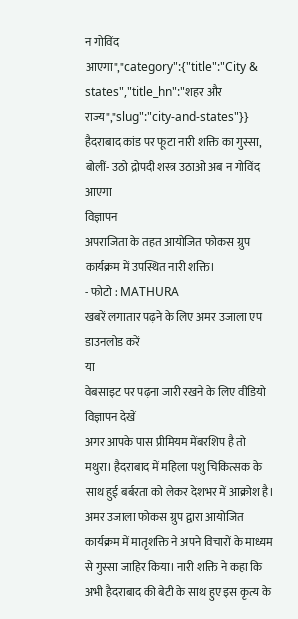न गोविंद आएगा","category":{"title":"City & states","title_hn":"शहर और राज्य","slug":"city-and-states"}}
हैदराबाद कांड पर फूटा नारी शक्ति का गुस्सा, बोलीं- उठो द्रोपदी शस्त्र उठाओ अब न गोविंद आएगा
विज्ञापन
अपराजिता के तहत आयोजित फोकस ग्रुप कार्यक्रम में उपस्थित नारी शक्ति।
- फोटो : MATHURA
खबरें लगातार पढ़ने के लिए अमर उजाला एप डाउनलोड करें
या
वेबसाइट पर पढ़ना जारी रखने के लिए वीडियो विज्ञापन देखें
अगर आपके पास प्रीमियम मेंबरशिप है तो
मथुरा। हैदराबाद में महिला पशु चिकित्सक के साथ हुई बर्बरता को लेकर देशभर में आक्रोश है। अमर उजाला फोकस ग्रुप द्वारा आयोजित कार्यक्रम में मातृशक्ति ने अपने विचारों के माध्यम से गुस्सा जाहिर किया। नारी शक्ति ने कहा कि अभी हैदराबाद की बेटी के साथ हुए इस कृत्य के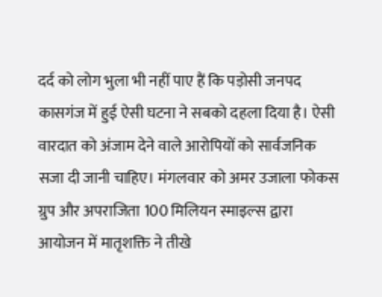दर्द को लोग भुला भी नहीं पाए हैं कि पड़ोसी जनपद कासगंज में हुई ऐसी घटना ने सबको दहला दिया है। ऐसी वारदात को अंजाम देने वाले आरोपियों को सार्वजनिक सजा दी जानी चाहिए। मंगलवार को अमर उजाला फोकस ग्रुप और अपराजिता 100 मिलियन स्माइल्स द्वारा आयोजन में मातृशक्ति ने तीखे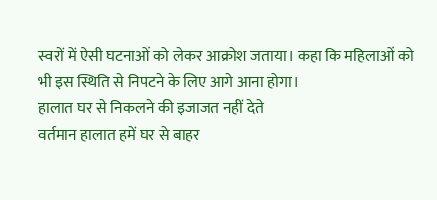स्वरों में ऐसी घटनाओं को लेकर आक्रोश जताया। कहा कि महिलाओं को भी इस स्थिति से निपटने के लिए आगे आना होगा।
हालात घर से निकलने की इजाजत नहीं देते
वर्तमान हालात हमें घर से बाहर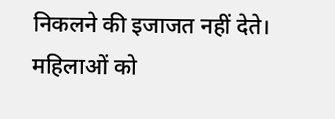निकलने की इजाजत नहीं देते। महिलाओं को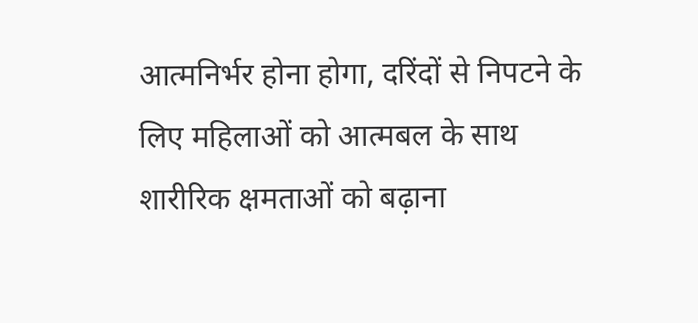आत्मनिर्भर होना होगा, दरिंदों से निपटने के लिए महिलाओं को आत्मबल के साथ शारीरिक क्षमताओं को बढ़ाना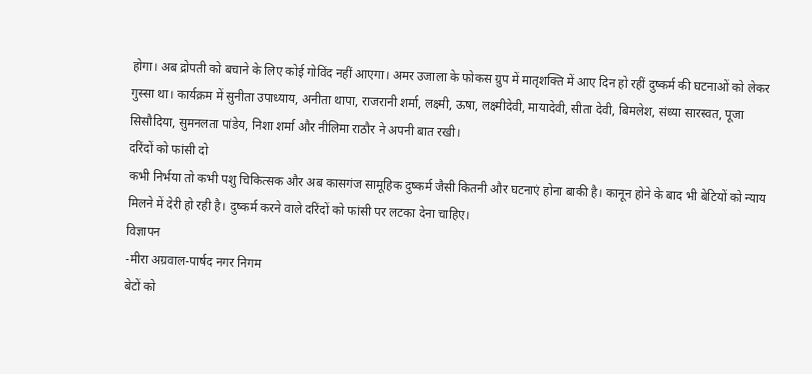होगा। अब द्रोपती को बचाने के लिए कोई गोविंद नहीं आएगा। अमर उजाला के फोकस ग्रुप में मातृशक्ति में आए दिन हो रहीं दुष्कर्म की घटनाओं को लेकर गुस्सा था। कार्यक्रम में सुनीता उपाध्याय, अनीता थापा, राजरानी शर्मा, लक्ष्मी, ऊषा, लक्ष्मीदेवी, मायादेवी, सीता देवी, बिमलेश, संध्या सारस्वत, पूजा सिसौदिया, सुमनलता पांडेय, निशा शर्मा और नीलिमा राठौर ने अपनी बात रखी।
दरिंदों को फांसी दो
कभी निर्भया तो कभी पशु चिकित्सक और अब कासगंज सामूहिक दुष्कर्म जैसी कितनी और घटनाएं होना बाकी है। कानून होने के बाद भी बेटियों को न्याय मिलने में देरी हो रही है। दुष्कर्म करने वाले दरिंदों को फांसी पर लटका देना चाहिए।
विज्ञापन
-मीरा अग्रवाल-पार्षद नगर निगम
बेटों को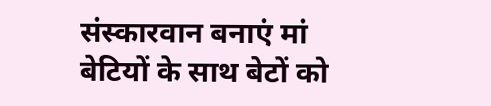संस्कारवान बनाएं मां
बेटियों के साथ बेटों को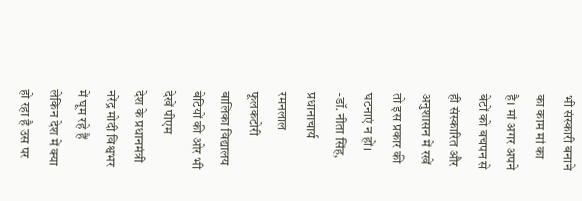भी संस्कारी बनाने का काम मां का है। मां अगर अपने बेटों को बचपन से ही संस्कारित और अनुशासन में रखें तो इस प्रकार की घटनाएं न हों।
-डॉ. नीता सिंह, प्रधानाचार्य रमनलाल फूलकटोरी बालिका विद्यालय
बेटियों की ओर भी देखें पीएम
देश के प्रधानमंत्री नरेंद्र मोदी विश्वभर में घूम रहे हैं लेकिन देश में क्या हो रहा है उस पर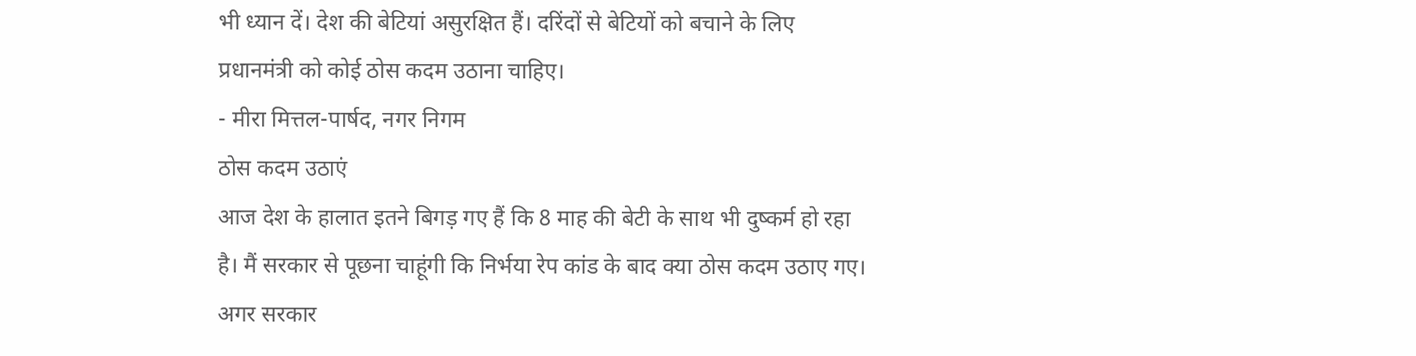भी ध्यान दें। देश की बेटियां असुरक्षित हैं। दरिंदों से बेटियों को बचाने के लिए प्रधानमंत्री को कोई ठोस कदम उठाना चाहिए।
- मीरा मित्तल-पार्षद, नगर निगम
ठोस कदम उठाएं
आज देश के हालात इतने बिगड़ गए हैं कि 8 माह की बेटी के साथ भी दुष्कर्म हो रहा है। मैं सरकार से पूछना चाहूंगी कि निर्भया रेप कांड के बाद क्या ठोस कदम उठाए गए। अगर सरकार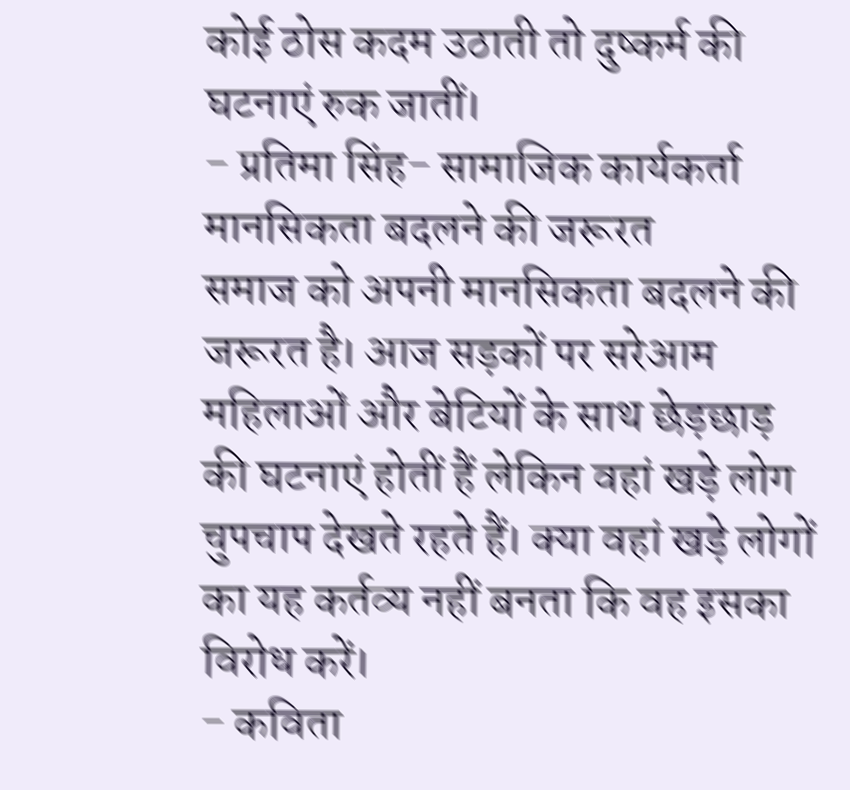कोई ठोस कदम उठाती तो दुष्कर्म की घटनाएं रुक जातीं।
- प्रतिमा सिंह- सामाजिक कार्यकर्ता
मानसिकता बदलने की जरूरत
समाज को अपनी मानसिकता बदलने की जरूरत है। आज सड़कों पर सरेआम महिलाओं और बेटियों के साथ छेड़छाड़ की घटनाएं होतीं हैं लेकिन वहां खड़े लोग चुपचाप देखते रहते हैं। क्या वहां खड़े लोगों का यह कर्तव्य नहीं बनता कि वह इसका विरोध करें।
- कविता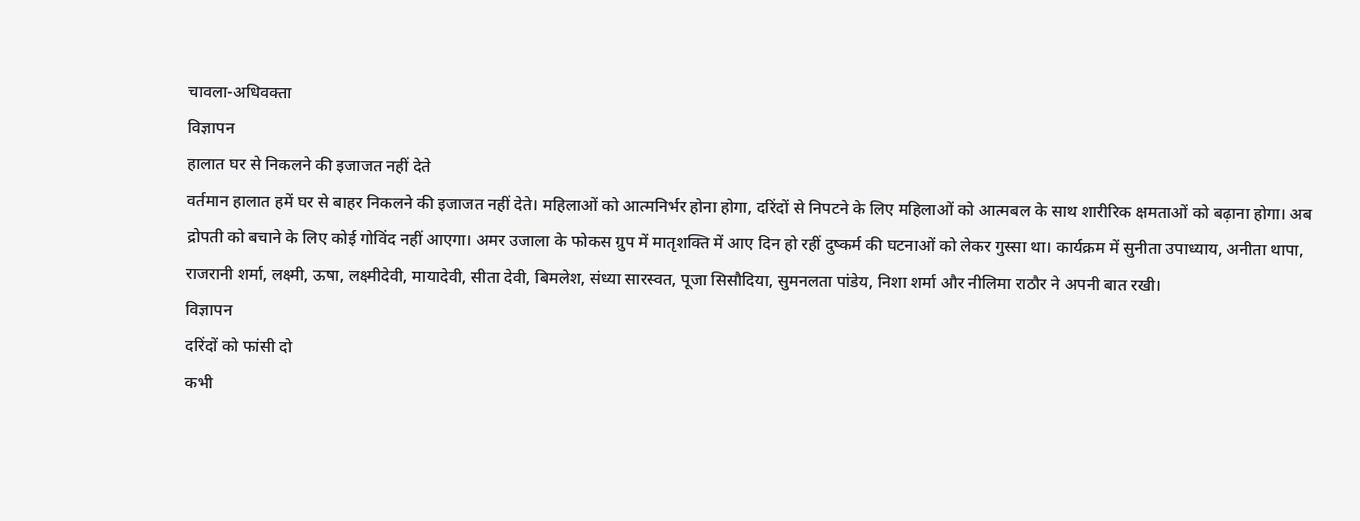चावला-अधिवक्ता
विज्ञापन
हालात घर से निकलने की इजाजत नहीं देते
वर्तमान हालात हमें घर से बाहर निकलने की इजाजत नहीं देते। महिलाओं को आत्मनिर्भर होना होगा, दरिंदों से निपटने के लिए महिलाओं को आत्मबल के साथ शारीरिक क्षमताओं को बढ़ाना होगा। अब द्रोपती को बचाने के लिए कोई गोविंद नहीं आएगा। अमर उजाला के फोकस ग्रुप में मातृशक्ति में आए दिन हो रहीं दुष्कर्म की घटनाओं को लेकर गुस्सा था। कार्यक्रम में सुनीता उपाध्याय, अनीता थापा, राजरानी शर्मा, लक्ष्मी, ऊषा, लक्ष्मीदेवी, मायादेवी, सीता देवी, बिमलेश, संध्या सारस्वत, पूजा सिसौदिया, सुमनलता पांडेय, निशा शर्मा और नीलिमा राठौर ने अपनी बात रखी।
विज्ञापन
दरिंदों को फांसी दो
कभी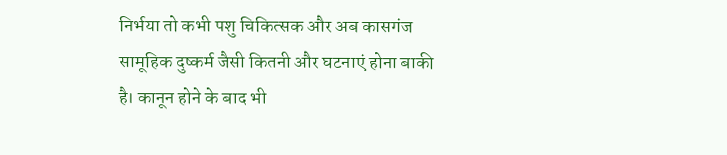निर्भया तो कभी पशु चिकित्सक और अब कासगंज सामूहिक दुष्कर्म जैसी कितनी और घटनाएं होना बाकी है। कानून होने के बाद भी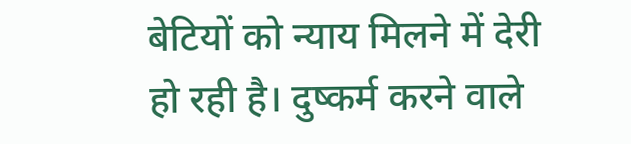बेटियों को न्याय मिलने में देरी हो रही है। दुष्कर्म करने वाले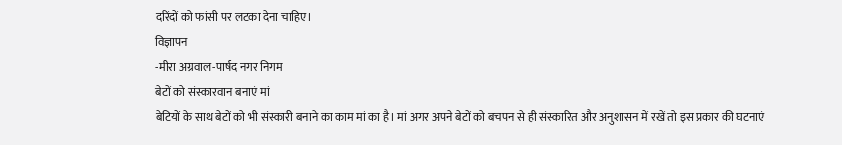दरिंदों को फांसी पर लटका देना चाहिए।
विज्ञापन
-मीरा अग्रवाल-पार्षद नगर निगम
बेटों को संस्कारवान बनाएं मां
बेटियों के साथ बेटों को भी संस्कारी बनाने का काम मां का है। मां अगर अपने बेटों को बचपन से ही संस्कारित और अनुशासन में रखें तो इस प्रकार की घटनाएं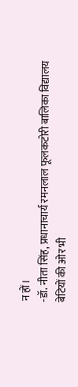न हों।
-डॉ. नीता सिंह, प्रधानाचार्य रमनलाल फूलकटोरी बालिका विद्यालय
बेटियों की ओर भी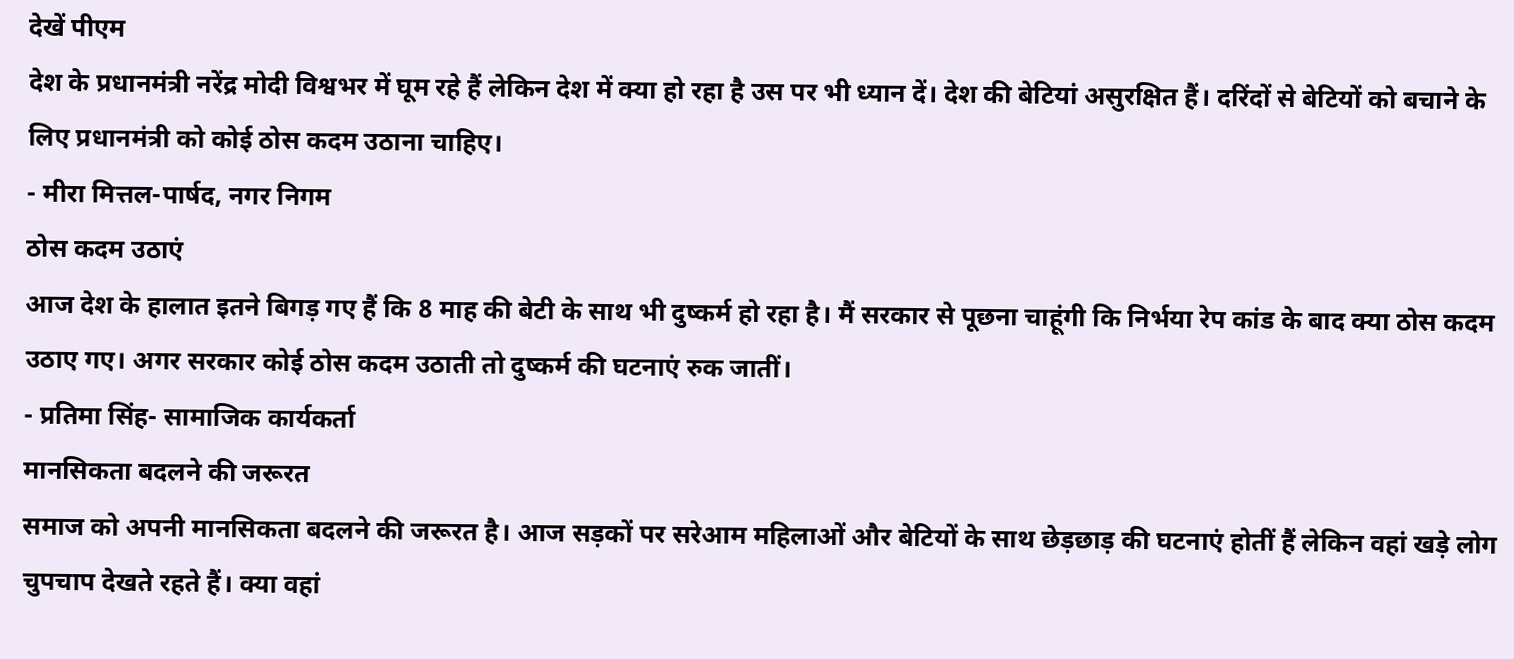देखें पीएम
देश के प्रधानमंत्री नरेंद्र मोदी विश्वभर में घूम रहे हैं लेकिन देश में क्या हो रहा है उस पर भी ध्यान दें। देश की बेटियां असुरक्षित हैं। दरिंदों से बेटियों को बचाने के लिए प्रधानमंत्री को कोई ठोस कदम उठाना चाहिए।
- मीरा मित्तल-पार्षद, नगर निगम
ठोस कदम उठाएं
आज देश के हालात इतने बिगड़ गए हैं कि 8 माह की बेटी के साथ भी दुष्कर्म हो रहा है। मैं सरकार से पूछना चाहूंगी कि निर्भया रेप कांड के बाद क्या ठोस कदम उठाए गए। अगर सरकार कोई ठोस कदम उठाती तो दुष्कर्म की घटनाएं रुक जातीं।
- प्रतिमा सिंह- सामाजिक कार्यकर्ता
मानसिकता बदलने की जरूरत
समाज को अपनी मानसिकता बदलने की जरूरत है। आज सड़कों पर सरेआम महिलाओं और बेटियों के साथ छेड़छाड़ की घटनाएं होतीं हैं लेकिन वहां खड़े लोग चुपचाप देखते रहते हैं। क्या वहां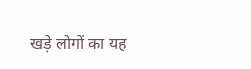खड़े लोगों का यह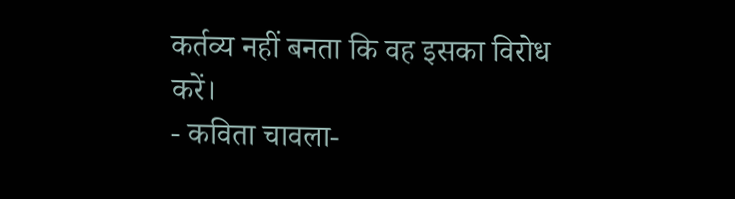कर्तव्य नहीं बनता कि वह इसका विरोध करें।
- कविता चावला-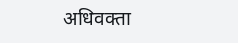अधिवक्ता